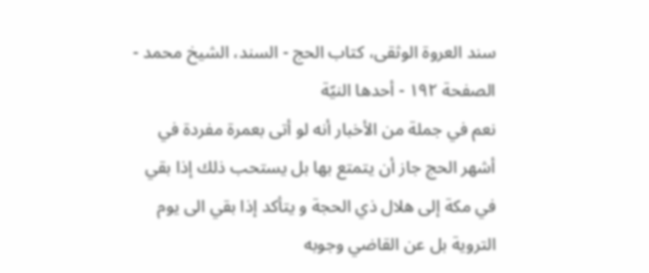سند العروة الوثقى، كتاب الحج - السند، الشيخ محمد - الصفحة ١٩٢ - أحدها النيّة
نعم في جملة من الأخبار أنه لو أتى بعمرة مفردة في أشهر الحج جاز أن يتمتع بها بل يستحب ذلك إذا بقي في مكة إلى هلال ذي الحجة و يتأكد إذا بقي الى يوم التروية بل عن القاضي وجوبه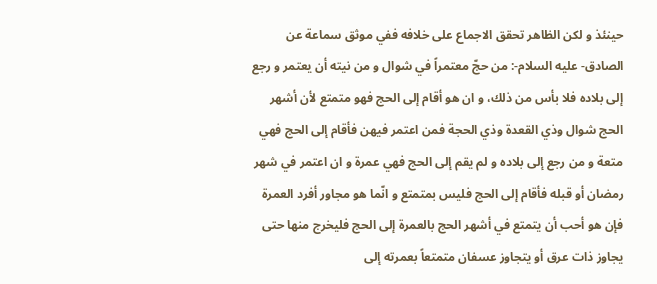حينئذ و لكن الظاهر تحقق الاجماع على خلافه ففي موثق سماعة عن الصادق- عليه السلام-: من حجّ معتمراً في شوال و من نيته أن يعتمر و رجع إلى بلاده فلا بأس من ذلك، و ان هو أقام إلى الحج فهو متمتع لأن أشهر الحج شوال وذي القعدة وذي الحجة فمن اعتمر فيهن فأقام إلى الحج فهي متعة و من رجع إلى بلاده و لم يقم إلى الحج فهي عمرة و ان اعتمر في شهر رمضان أو قبله فأقام إلى الحج فليس بمتمتع و انّما هو مجاور أفرد العمرة فإن هو أحب أن يتمتع في أشهر الحج بالعمرة إلى الحج فليخرج منها حتى يجاوز ذات عرق أو يتجاوز عسفان متمتعاً بعمرته إلى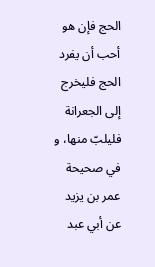الحج فإن هو أحب أن يفرد الحج فليخرج إلى الجعرانة فليلبّ منها، و في صحيحة عمر بن يزيد عن أبي عبد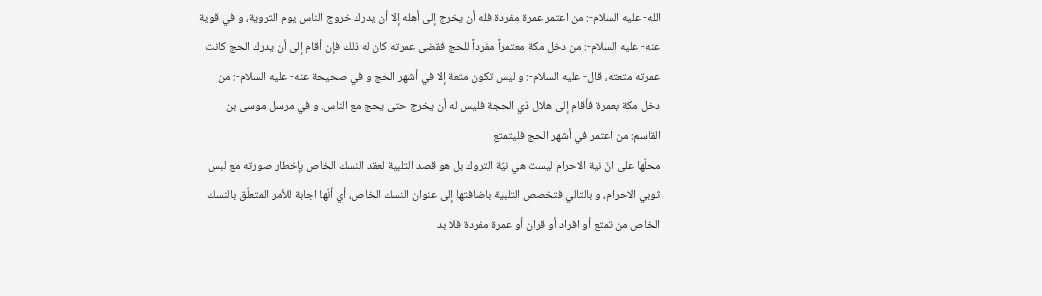الله- عليه السلام-: من اعتمر عمرة مفردة فله أن يخرج إلى أهله إلا أن يدرك خروج الناس يوم التروية، و في قوية عنه- عليه السلام-: من دخل مكة معتمراً مفرداً للحج فقضى عمرته كان له ذلك فإن أقام إلى أن يدرك الحج كانت عمرته متعته، قال- عليه السلام-: و ليس تكون متعة إلا في أشهر الحج و في صحيحة عنه- عليه السلام-: من دخل مكة بعمرة فأقام إلى هلال ذي الحجة فليس له أن يخرج حتى يحج مع الناس. و في مرسل موسى بن القاسم: من اعتمر في أشهر الحج فليتمتع
محلّها على انّ نية الاحرام ليست هي نيّة التروك بل هو قصد التلبية لعقد النسك الخاص بإخطار صورته مع لبس ثوبي الاحرام، و بالتالي فتخصص التلبية باضافتها إلى عنوان النسك الخاص، أي أنّها اجابة للأمر المتعلّق بالنسك الخاص من تمتع أو افراد أو قران أو عمرة مفردة فلا بد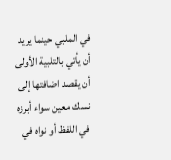في الملبي حينما يريد أن يأتي بالتلبية الأولى أن يقصد اضافتها إلى نسك معين سواء أبرزه في اللفظ أو نواه في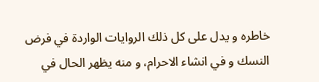خاطره و يدل على كل ذلك الروايات الواردة في فرض النسك و في انشاء الاحرام، و منه يظهر الحال في